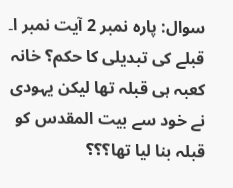سوال: پارہ نمبر 2 آیت نمبر ا۔ قبلے کی تبدیلی کا حکم؟ خانہ کعبہ ہی قبلہ تھا لیکن یہودی نے خود سے بیت المقدس کو قبلہ بنا لیا تھا؟؟؟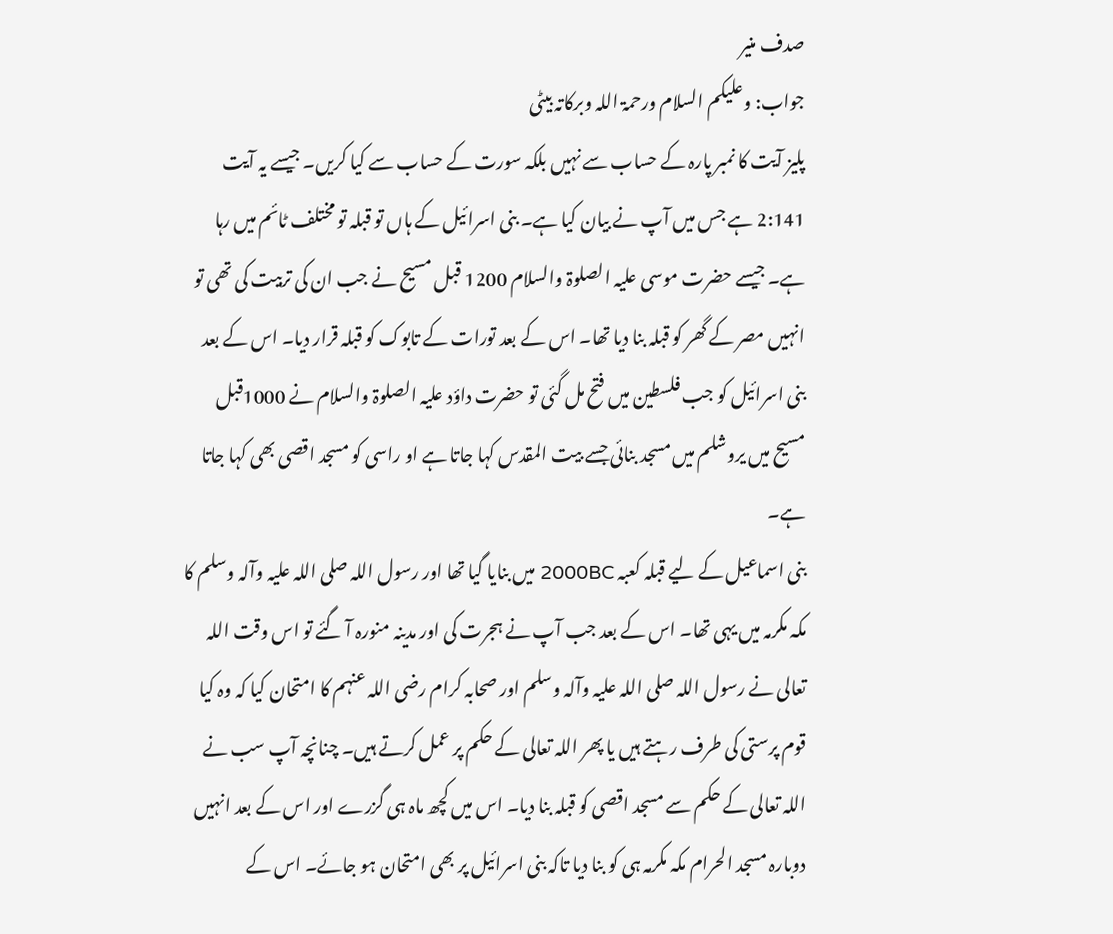صدف منیر
جواب: وعلیکم السلام ورحمۃ اللہ وبرکاتہ بیٹی
پلیز آیت کا نمبر پارہ کے حساب سے نہیں بلکہ سورت کے حساب سے کیا کریں۔ جیسے یہ آیت 2:141 ہے جس میں آپ نے بیان کیا ہے۔ بنی اسرائیل کے ہاں تو قبلہ تو مختلف ٹائم میں رہا ہے۔ جیسے حضرت موسی علیہ الصلوۃ والسلام 1200 قبل مسیح نے جب ان کی تربیت کی تھی تو انہیں مصر کے گھر کو قبلہ بنا دیا تھا۔ اس کے بعد تورات کے تابوک کو قبلہ قرار دیا۔ اس کے بعد بنی اسرائیل کو جب فلسطین میں فتح مل گئی تو حضرت داؤد علیہ الصلوۃ والسلام نے 1000قبل مسیح میں یروشلم میں مسجد بنائی جسے بیت المقدس کہا جاتا ہے او راسی کو مسجد اقصی بھی کہا جاتا ہے۔
بنی اسماعیل کے لیے قبلہ کعبہ 2000BC میں بنایا گیا تھا اور رسول اللہ صلی اللہ علیہ وآلہ وسلم کا مکہ مکرمہ میں یہی تھا۔ اس کے بعد جب آپ نے ہجرت کی اور مدینہ منورہ آ گئے تو اس وقت اللہ تعالی نے رسول اللہ صلی اللہ علیہ وآلہ وسلم اور صحابہ کرام رضی اللہ عنہم کا امتحان کیا کہ وہ کیا قوم پرستی کی طرف رہتے ہیں یا پھر اللہ تعالی کے حکم پر عمل کرتے ہیں۔ چنانچہ آپ سب نے اللہ تعالی کے حکم سے مسجد اقصی کو قبلہ بنا دیا۔ اس میں کچھ ماہ ہی گزرے اور اس کے بعد انہیں دوبارہ مسجد الحرام مکہ مکرمہ ہی کو بنا دیا تاکہ بنی اسرائیل پر بھی امتحان ہو جائے۔ اس کے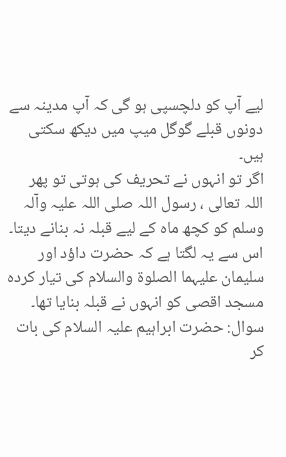لیے آپ کو دلچسپی ہو گی کہ آپ مدینہ سے دونوں قبلے گوگل میپ میں دیکھ سکتی ہیں۔
اگر تو انہوں نے تحریف کی ہوتی تو پھر اللہ تعالی ، رسول اللہ صلی اللہ علیہ وآلہ وسلم کو کچھ ماہ کے لیے قبلہ نہ بنانے دیتا۔ اس سے یہ لگتا ہے کہ حضرت داؤد اور سلیمان علیہما الصلوۃ والسلام کی تیار کردہ مسجد اقصی کو انہوں نے قبلہ بنایا تھا۔
سوال: حضرت ابراہیم علیہ السلام کی بات کر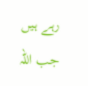رہے ہیں جب اللہ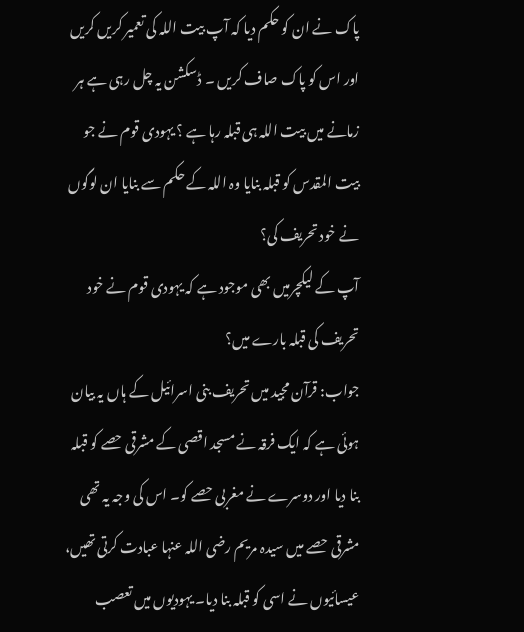پاک نے ان کو حکم دیا کہ آپ بیت اللہ کی تعمیر کریں کریں اور اس کو پاک صاف کریں ۔ ڈسکشن یہ چل رہی ہے ہر زمانے میں بیت اللہ ہی قبلہ رہا ہے ؟ یہودی قوم نے جو بیت المقدس کو قبلہ بنایا وہ اللہ کے حکم سے بنایا ان لوگوں نے خود تحریف کی؟
آپ کے لیکچرمیں بھی موجود ہے کہ یہودی قوم نے خود تحریف کی قبلہ بارے میں؟
جواب: قرآن مجید میں تحریف بنی اسرائیل کے ہاں یہ بیان ہوئی ہے کہ ایک فرقہ نے مسجد اقصی کے مشرقی حصے کو قبلہ بنا دیا اور دوسرے نے مغربی حصے کو۔ اس کی وجہ یہ تھی مشرقی حصے میں سیدہ مریم رضی اللہ عنہا عبادت کرتی تھیں، عیسائیوں نے اسی کو قبلہ بنا دیا۔ یہودیوں میں تعصب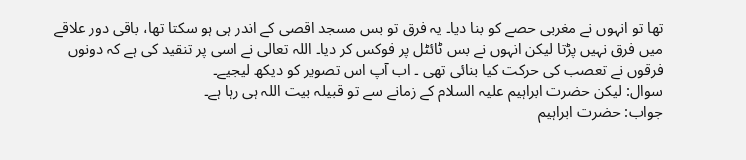تھا تو انہوں نے مغربی حصے کو بنا دیا۔ یہ فرق تو بس مسجد اقصی کے اندر ہی ہو سکتا تھا، باقی دور علاقے میں فرق نہیں پڑتا لیکن انہوں نے بس ٹائٹل پر فوکس کر دیا۔ اللہ تعالی نے اسی پر تنقید کی ہے کہ دونوں فرقوں نے تعصب کی حرکت کیا بنائی تھی ۔ اب آپ اس تصویر کو دیکھ لیجیے۔
سوال: لیکن حضرت ابراہیم علیہ السلام کے زمانے سے تو قبیلہ بیت اللہ ہی رہا ہے۔
جواب: حضرت ابراہیم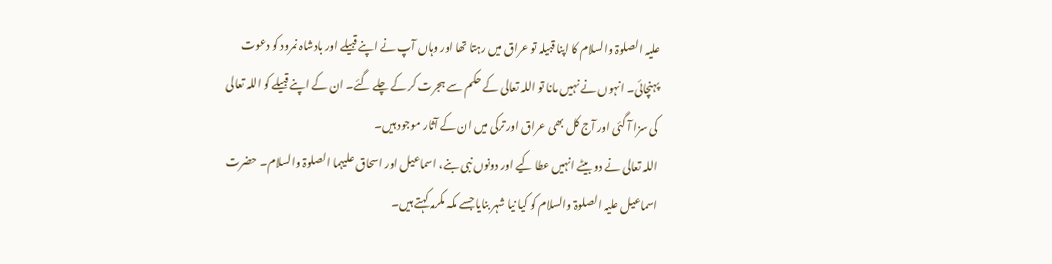علیہ الصلوۃ والسلام کا اپنا قبیلہ تو عراق میں رہتا تھا اور وہاں آپ نے اپنے قبیلے اور بادشاہ نمرود کو دعوت پہنچائی۔ انہوں نے نہیں مانا تو اللہ تعالی کے حکم سے ہجرت کر کے چلے گئے۔ ان کے اپنے قبیلے کو اللہ تعالی کی سزا آ گئی اور آج کل بھی عراق اور ترکی میں ان کے آثار موجود ہیں۔
اللہ تعالی نے دو بیٹے انہیں عطا کیے اور دونوں نبی بنے، اسماعیل اور اسحاق علیہما الصلوۃ والسلام۔ حضرت اسماعیل علیہ الصلوۃ والسلام کو کیا نیا شہر بنایا جسے مکہ مکرمہ کہتے ہیں۔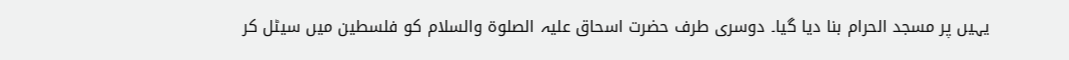یہیں پر مسجد الحرام بنا دیا گیا۔ دوسری طرف حضرت اسحاق علیہ الصلوۃ والسلام کو فلسطین میں سیٹل کر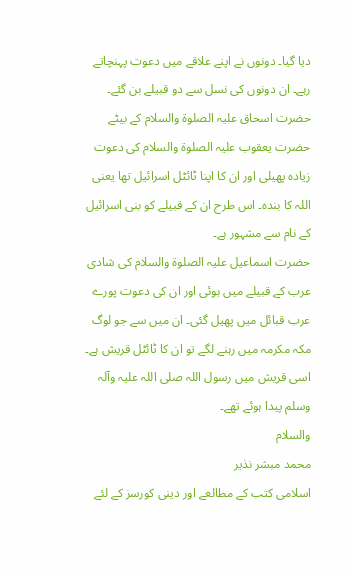دیا گیا۔ دونوں نے اپنے علاقے میں دعوت پہنچاتے رہے۔ ان دونوں کی نسل سے دو قبیلے بن گئے۔ حضرت اسحاق علیہ الصلوۃ والسلام کے بیٹے حضرت یعقوب علیہ الصلوۃ والسلام کی دعوت زیادہ پھیلی اور ان کا اپنا ٹائٹل اسرائیل تھا یعنی اللہ کا بندہ۔ اس طرح ان کے قبیلے کو بنی اسرائیل کے نام سے مشہور ہے۔
حضرت اسماعیل علیہ الصلوۃ والسلام کی شادی عرب کے قبیلے میں ہوئی اور ان کی دعوت پورے عرب قبائل میں پھیل گئی۔ ان میں سے جو لوگ مکہ مکرمہ میں رہنے لگے تو ان کا ٹائٹل قریش ہے۔ اسی قریش میں رسول اللہ صلی اللہ علیہ وآلہ وسلم پیدا ہوئے تھے۔
والسلام
محمد مبشر نذیر
اسلامی کتب کے مطالعے اور دینی کورسز کے لئے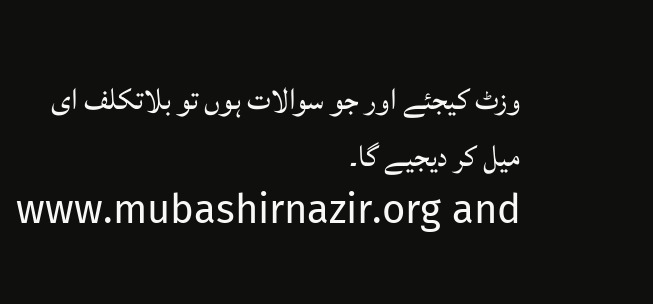وزٹ کیجئے اور جو سوالات ہوں تو بلاتکلف ای میل کر دیجیے گا۔
www.mubashirnazir.org and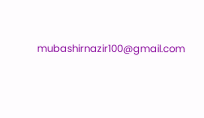mubashirnazir100@gmail.com